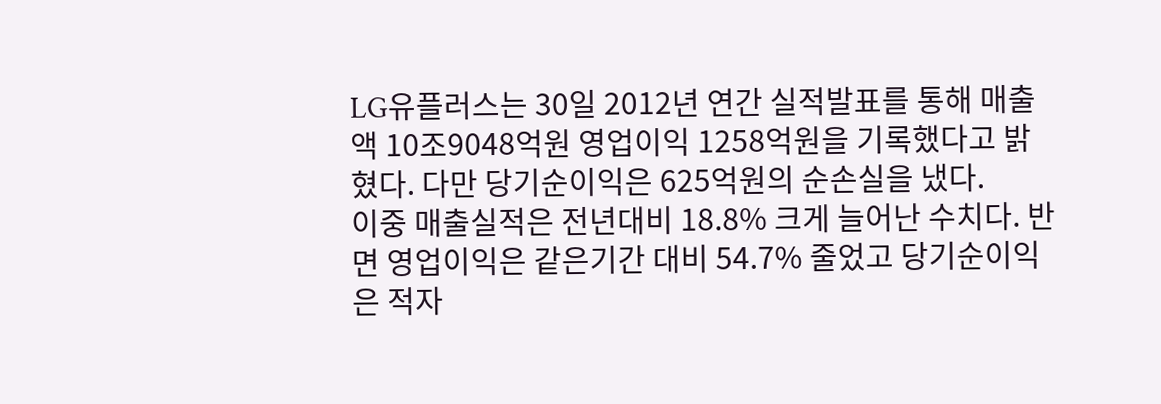LG유플러스는 30일 2012년 연간 실적발표를 통해 매출액 10조9048억원 영업이익 1258억원을 기록했다고 밝혔다. 다만 당기순이익은 625억원의 순손실을 냈다.
이중 매출실적은 전년대비 18.8% 크게 늘어난 수치다. 반면 영업이익은 같은기간 대비 54.7% 줄었고 당기순이익은 적자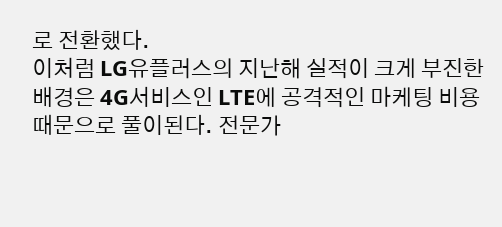로 전환했다.
이처럼 LG유플러스의 지난해 실적이 크게 부진한 배경은 4G서비스인 LTE에 공격적인 마케팅 비용 때문으로 풀이된다. 전문가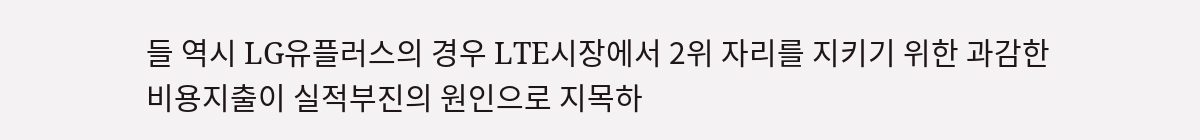들 역시 LG유플러스의 경우 LTE시장에서 2위 자리를 지키기 위한 과감한 비용지출이 실적부진의 원인으로 지목하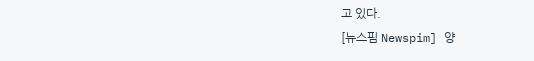고 있다.
[뉴스핌 Newspim] 양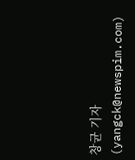창균 기자 (yangck@newspim.com)